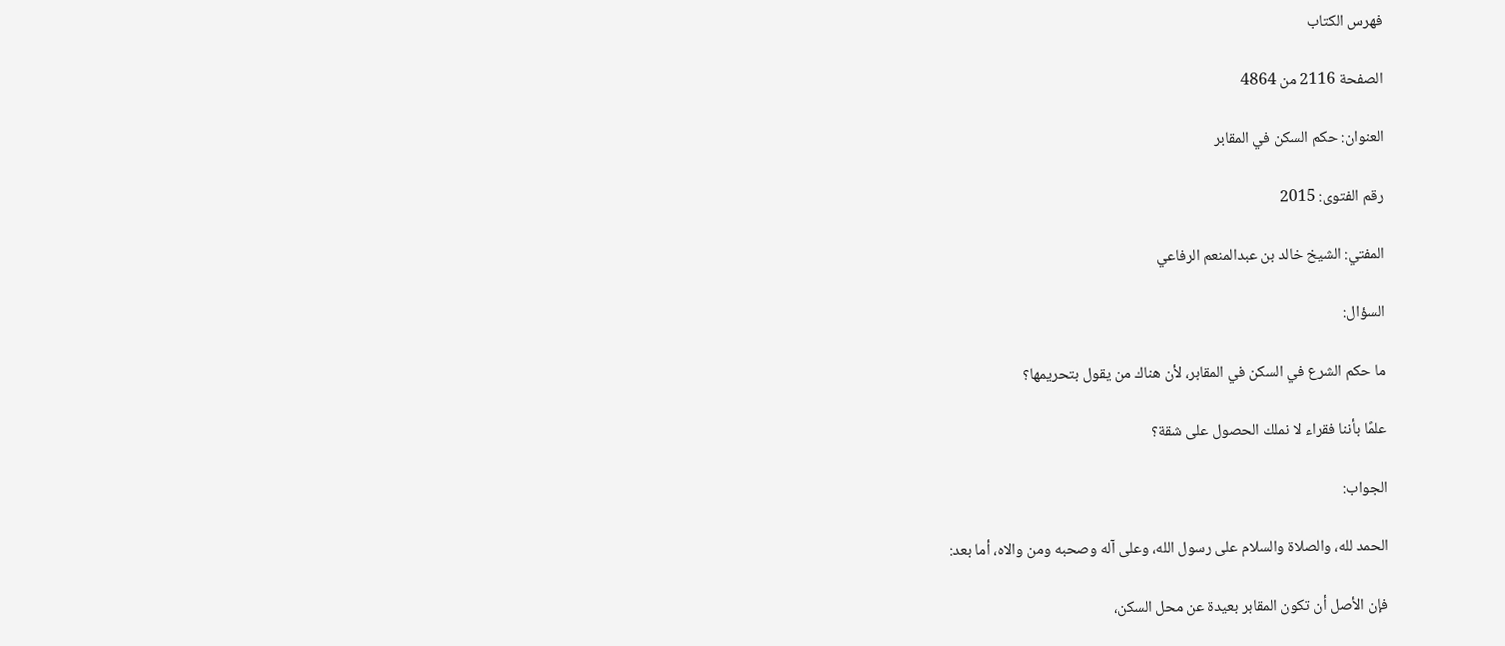فهرس الكتاب

الصفحة 2116 من 4864

العنوان: حكم السكن في المقابر

رقم الفتوى: 2015

المفتي: الشيخ خالد بن عبدالمنعم الرفاعي

السؤال:

ما حكم الشرع في السكن في المقابر، لأن هناك من يقول بتحريمها؟

علمًا بأننا فقراء لا نملك الحصول على شقة؟

الجواب:

الحمد لله، والصلاة والسلام على رسول الله، وعلى آله وصحبه ومن والاه، أما بعد:

فإن الأصل أن تكون المقابر بعيدة عن محل السكن،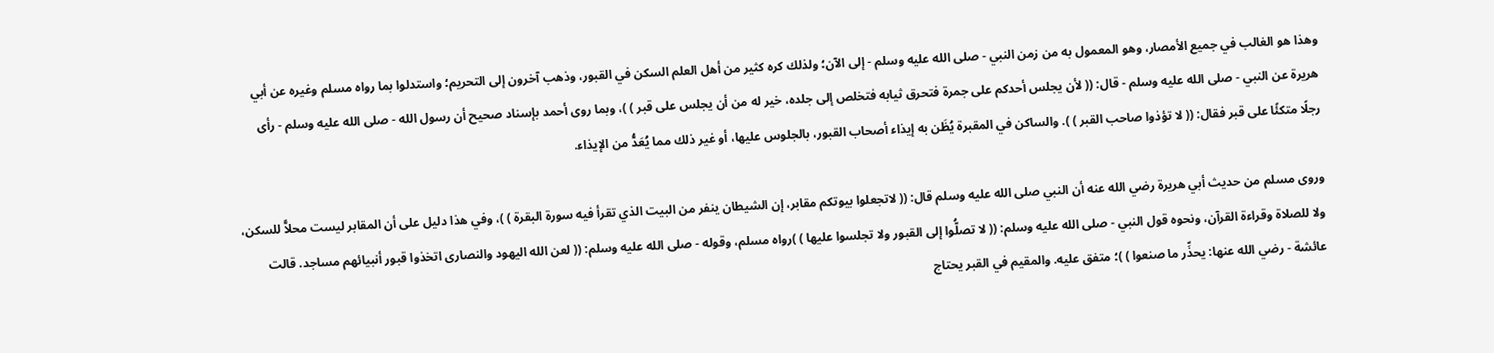وهذا هو الغالب في جميع الأمصار، وهو المعمول به من زمن النبي - صلى الله عليه وسلم - إلى الآن؛ ولذلك كره كثير من أهل العلم السكن في القبور، وذهب آخرون إلى التحريم؛ واستدلوا بما رواه مسلم وغيره عن أبي هريرة عن النبي - صلى الله عليه وسلم - قال: (( لأن يجلس أحدكم على جمرة فتحرق ثيابه فتخلص إلى جلده، خير له من أن يجلس على قبر ) )، وبما روى أحمد بإسناد صحيح أن رسول الله - صلى الله عليه وسلم - رأى رجلًا متكئًا على قبر فقال: (( لا تؤذوا صاحب القبر ) ). والساكن في المقبرة يُظَن به إيذاء أصحاب القبور، بالجلوس عليها، أو غير ذلك مما يُعَدُّ من الإيذاء.

وروى مسلم من حديث أبي هريرة رضي الله عنه أن النبي صلى الله عليه وسلم قال: (( لاتجعلوا بيوتكم مقابر، إن الشيطان ينفر من البيت الذي تقرأ فيه سورة البقرة ) )، وفي هذا دليل على أن المقابر ليست محلاًّ للسكن، ولا للصلاة وقراءة القرآن، ونحوه قول النبي - صلى الله عليه وسلم: (( لا تصلُّوا إلى القبور ولا تجلسوا عليها ) )رواه مسلم، وقوله - صلى الله عليه وسلم: (( لعن الله اليهود والنصارى اتخذوا قبور أنبيائهم مساجد. قالت عائشة - رضي الله عنها: يحذِّر ما صنعوا ) )؛ متفق عليه. والمقيم في القبر يحتاج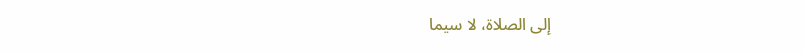إلى الصلاة، لا سيما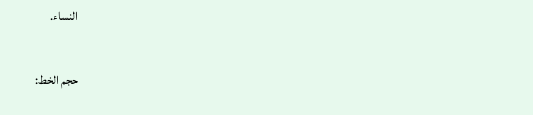النساء.

حجم الخط: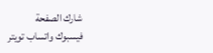شارك الصفحة
فيسبوك واتساب تويتر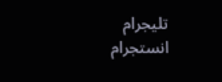تليجرام انستجرام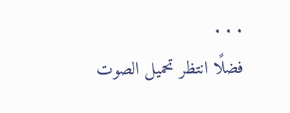. . .
فضلًا انتظر تحميل الصوت